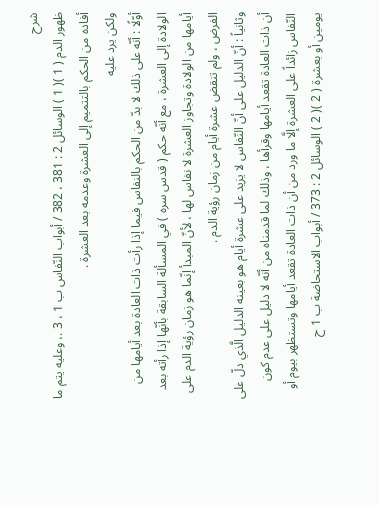شرح
ظهور الدم ( 1 )( 1 ) الوسائل 2 : 381 ، 382 / أبواب النّفاس ب 1 ، 3 .، وعليه يتم ما أفاده من الحكم بالتتميم إلى العشرة وعدمه بعد العشرة .
ولكن يرد عليه
أوّلًا : أنّه على ذلك لا بدّ من الحكم بالنفاس فيما إذا رأت ذات العادة بعد أيامها من الولادة إلى العشرة ، مع أنّه حكم ( قدس سره ) في المسألة السابقة بأنّها إذا رأته بعد أيامها من الولادة وتجاوز العشرة لا نفاس لها ، لأنّ المبدأ إنّما هو زمان رؤية الدم على الفرض ، ولم تنقض عشرة أيام من زمان رؤية الدم .
وثانياً : أنّ الدليل على أنّ النّفاس لا يزيد على عشرة أيام هو بعينه الدليل الَّذي دلّ على أن ذات العادة تقعد أيامها وقرأها ، وذلك لما قدمناه من أنّه لا دليل على عدم كون النّفاس زائداً على العشرة إلَّا ما ورد من أن ذات العادة تقعد أيامها وتستظهر بيوم أو يومين أو بعشرة ( 2 )( 2 ) الوسائل 2 : 373 / أبواب الاستحاضة ب 1 ح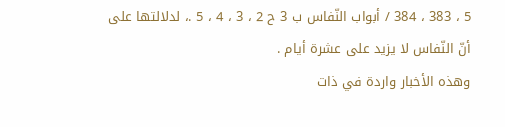5 ، 383 ، 384 / أبواب النّفاس ب 3 ح 2 ، 3 ، 4 ، 5 .، لدلالتها على أنّ النّفاس لا يزيد على عشرة أيام .
وهذه الأخبار واردة في ذات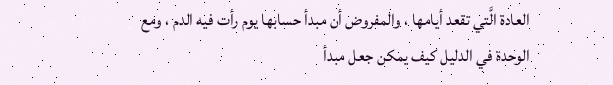العادة الَّتي تقعد أيامها ، والمفروض أن مبدأ حسابها يوم رأت فيه الدم ، ومع الوحدة في الدليل كيف يمكن جعل مبدأ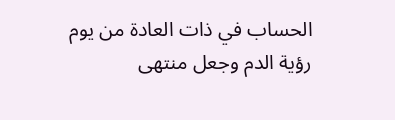الحساب في ذات العادة من يوم رؤية الدم وجعل منتهى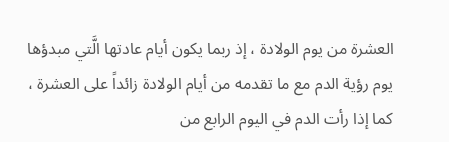العشرة من يوم الولادة ، إذ ربما يكون أيام عادتها الَّتي مبدؤها يوم رؤية الدم مع ما تقدمه من أيام الولادة زائداً على العشرة ، كما إذا رأت الدم في اليوم الرابع من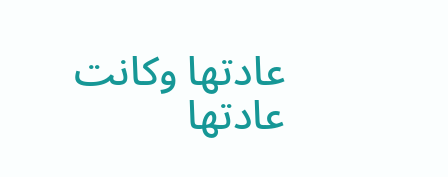عادتها وكانت عادتها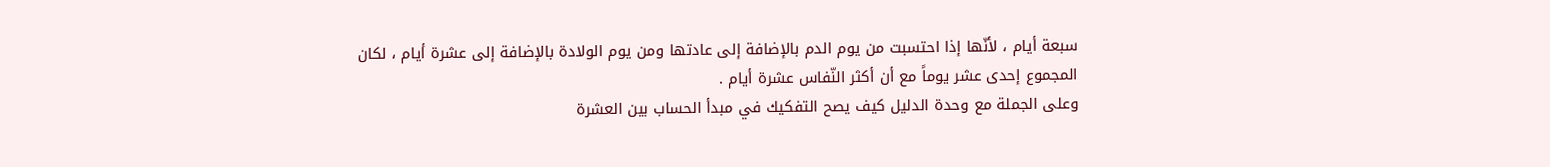سبعة أيام ، لأنّها إذا احتسبت من يوم الدم بالإضافة إلى عادتها ومن يوم الولادة بالإضافة إلى عشرة أيام ، لكان المجموع إحدى عشر يوماً مع أن أكثر النّفاس عشرة أيام .
وعلى الجملة مع وحدة الدليل كيف يصح التفكيك في مبدأ الحساب بين العشرة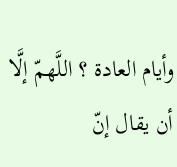وأيام العادة ؟ اللَّهمّ إلَّا أن يقال إنّ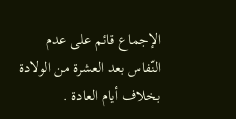الإجماع قائم على عدم النّفاس بعد العشرة من الولادة بخلاف أيام العادة .